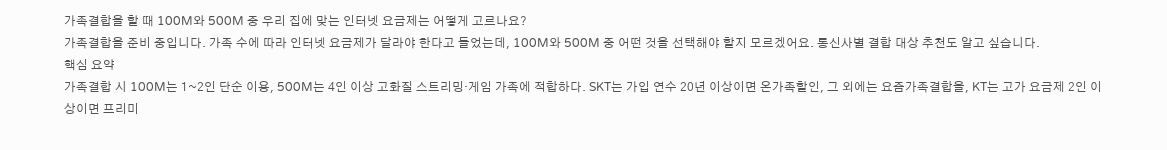가족결합을 할 때 100M와 500M 중 우리 집에 맞는 인터넷 요금제는 어떻게 고르나요?
가족결합을 준비 중입니다. 가족 수에 따라 인터넷 요금제가 달라야 한다고 들었는데, 100M와 500M 중 어떤 것을 선택해야 할지 모르겠어요. 통신사별 결합 대상 추천도 알고 싶습니다.
핵심 요약
가족결합 시 100M는 1~2인 단순 이용, 500M는 4인 이상 고화질 스트리밍·게임 가족에 적합하다. SKT는 가입 연수 20년 이상이면 온가족할인, 그 외에는 요즘가족결합을, KT는 고가 요금제 2인 이상이면 프리미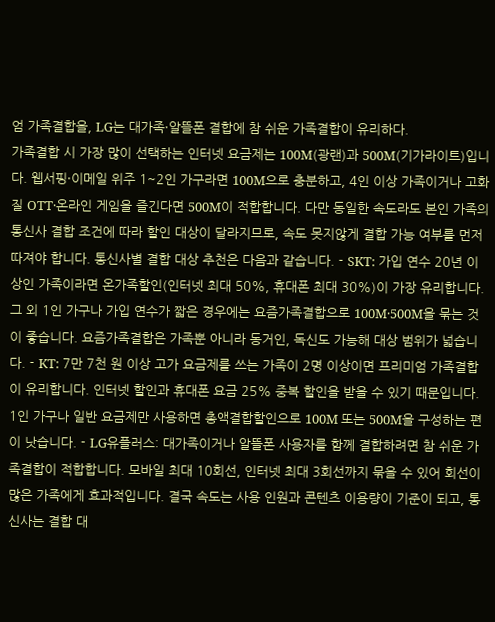엄 가족결합을, LG는 대가족·알뜰폰 결합에 참 쉬운 가족결합이 유리하다.
가족결합 시 가장 많이 선택하는 인터넷 요금제는 100M(광랜)과 500M(기가라이트)입니다. 웹서핑·이메일 위주 1~2인 가구라면 100M으로 충분하고, 4인 이상 가족이거나 고화질 OTT·온라인 게임을 즐긴다면 500M이 적합합니다. 다만 동일한 속도라도 본인 가족의 통신사 결합 조건에 따라 할인 대상이 달라지므로, 속도 못지않게 결합 가능 여부를 먼저 따져야 합니다. 통신사별 결합 대상 추천은 다음과 같습니다. - SKT: 가입 연수 20년 이상인 가족이라면 온가족할인(인터넷 최대 50%, 휴대폰 최대 30%)이 가장 유리합니다. 그 외 1인 가구나 가입 연수가 짧은 경우에는 요즘가족결합으로 100M·500M을 묶는 것이 좋습니다. 요즘가족결합은 가족뿐 아니라 동거인, 독신도 가능해 대상 범위가 넓습니다. - KT: 7만 7천 원 이상 고가 요금제를 쓰는 가족이 2명 이상이면 프리미엄 가족결합이 유리합니다. 인터넷 할인과 휴대폰 요금 25% 중복 할인을 받을 수 있기 때문입니다. 1인 가구나 일반 요금제만 사용하면 총액결합할인으로 100M 또는 500M을 구성하는 편이 낫습니다. - LG유플러스: 대가족이거나 알뜰폰 사용자를 함께 결합하려면 참 쉬운 가족결합이 적합합니다. 모바일 최대 10회선, 인터넷 최대 3회선까지 묶을 수 있어 회선이 많은 가족에게 효과적입니다. 결국 속도는 사용 인원과 콘텐츠 이용량이 기준이 되고, 통신사는 결합 대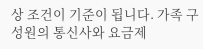상 조건이 기준이 됩니다. 가족 구성원의 통신사와 요금제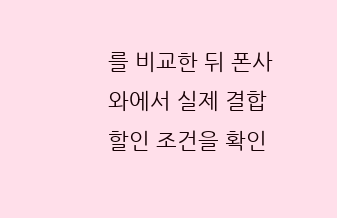를 비교한 뒤 폰사와에서 실제 결합 할인 조건을 확인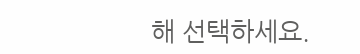해 선택하세요.